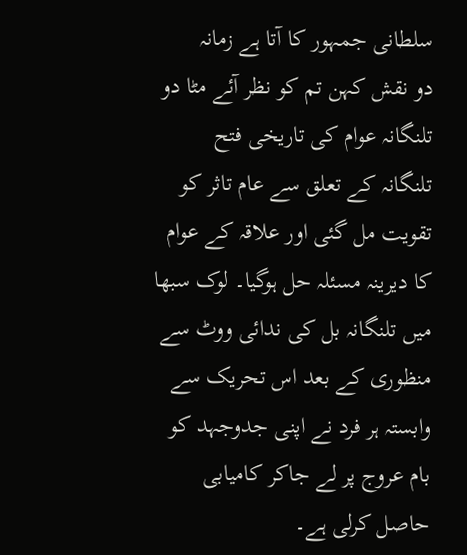سلطانی جمہور کا آتا ہے زمانہ
دو نقش کہن تم کو نظر آئے مٹا دو
تلنگانہ عوام کی تاریخی فتح
تلنگانہ کے تعلق سے عام تاثر کو تقویت مل گئی اور علاقہ کے عوام کا دیرینہ مسئلہ حل ہوگیا۔ لوک سبھا میں تلنگانہ بل کی ندائی ووٹ سے منظوری کے بعد اس تحریک سے وابستہ ہر فرد نے اپنی جدوجہد کو بام عروج پر لے جاکر کامیابی حاصل کرلی ہے۔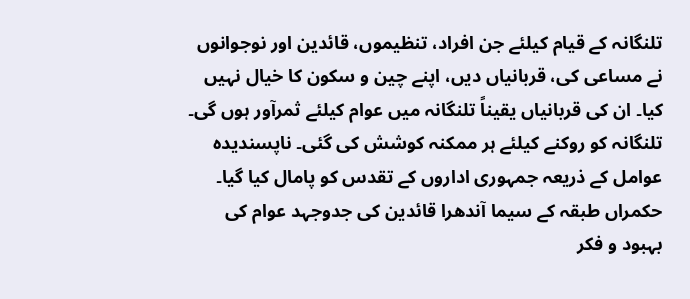تلنگانہ کے قیام کیلئے جن افراد، تنظیموں، قائدین اور نوجوانوں نے مساعی کی، قربانیاں دیں، اپنے چین و سکون کا خیال نہیں کیا۔ ان کی قربانیاں یقیناً تلنگانہ میں عوام کیلئے ثمرآور ہوں گی۔ تلنگانہ کو روکنے کیلئے ہر ممکنہ کوشش کی گئی۔ ناپسندیدہ عوامل کے ذریعہ جمہوری اداروں کے تقدس کو پامال کیا گیا۔ حکمراں طبقہ کے سیما آندھرا قائدین کی جدوجہد عوام کی بہبود و فکر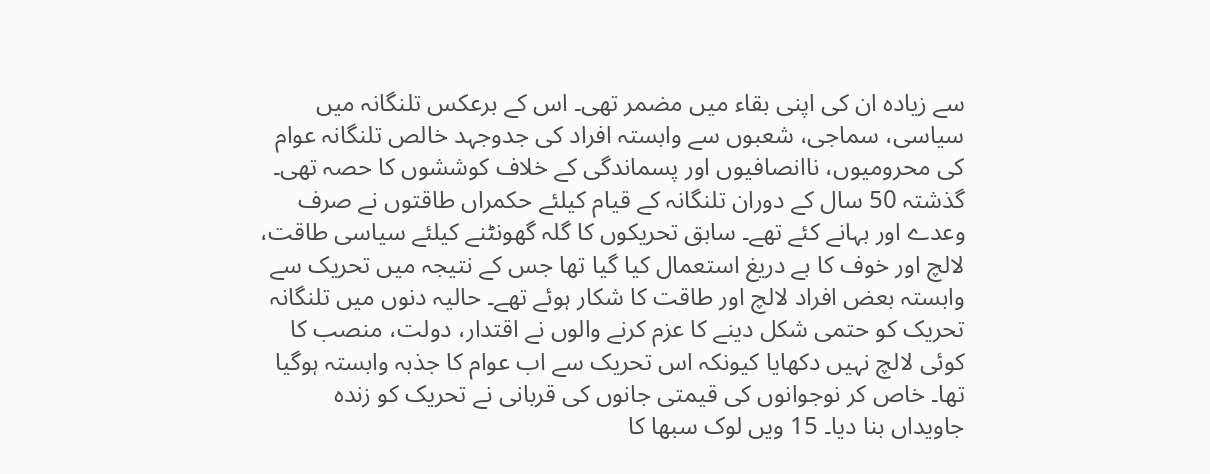سے زیادہ ان کی اپنی بقاء میں مضمر تھی۔ اس کے برعکس تلنگانہ میں سیاسی، سماجی، شعبوں سے وابستہ افراد کی جدوجہد خالص تلنگانہ عوام کی محرومیوں، ناانصافیوں اور پسماندگی کے خلاف کوششوں کا حصہ تھی۔ گذشتہ 50 سال کے دوران تلنگانہ کے قیام کیلئے حکمراں طاقتوں نے صرف وعدے اور بہانے کئے تھے۔ سابق تحریکوں کا گلہ گھونٹنے کیلئے سیاسی طاقت، لالچ اور خوف کا بے دریغ استعمال کیا گیا تھا جس کے نتیجہ میں تحریک سے وابستہ بعض افراد لالچ اور طاقت کا شکار ہوئے تھے۔ حالیہ دنوں میں تلنگانہ تحریک کو حتمی شکل دینے کا عزم کرنے والوں نے اقتدار، دولت، منصب کا کوئی لالچ نہیں دکھایا کیونکہ اس تحریک سے اب عوام کا جذبہ وابستہ ہوگیا تھا۔ خاص کر نوجوانوں کی قیمتی جانوں کی قربانی نے تحریک کو زندہ جاویداں بنا دیا۔ 15 ویں لوک سبھا کا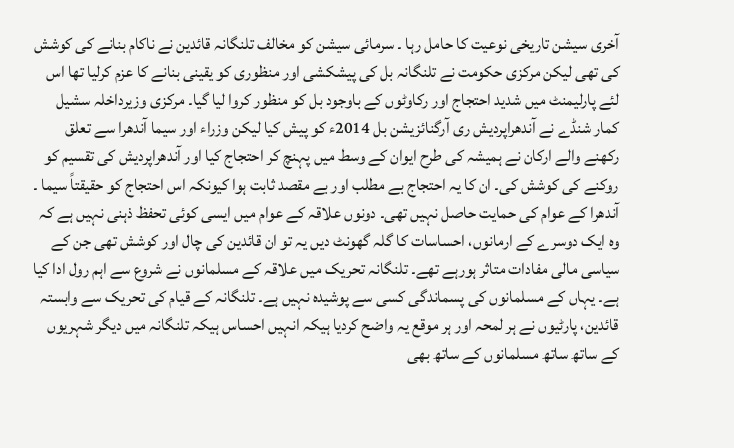آخری سیشن تاریخی نوعیت کا حامل رہا ۔ سرمائی سیشن کو مخالف تلنگانہ قائدین نے ناکام بنانے کی کوشش کی تھی لیکن مرکزی حکومت نے تلنگانہ بل کی پیشکشی اور منظوری کو یقینی بنانے کا عزم کرلیا تھا اس لئے پارلیمنٹ میں شدید احتجاج اور رکاوٹوں کے باوجود بل کو منظور کروا لیا گیا۔ مرکزی وزیرداخلہ سشیل کمار شنڈے نے آندھراپردیش ری آرگنائزیشن بل 2014ء کو پیش کیا لیکن وزراء اور سیما آندھرا سے تعلق رکھنے والے ارکان نے ہمیشہ کی طرح ایوان کے وسط میں پہنچ کر احتجاج کیا اور آندھراپردیش کی تقسیم کو روکنے کی کوشش کی۔ ان کا یہ احتجاج بے مطلب اور بے مقصد ثابت ہوا کیونکہ اس احتجاج کو حقیقتاً سیما ۔
آندھرا کے عوام کی حمایت حاصل نہیں تھی۔ دونوں علاقہ کے عوام میں ایسی کوئی تحفظ ذہنی نہیں ہے کہ وہ ایک دوسرے کے ارمانوں، احساسات کا گلہ گھونٹ دیں یہ تو ان قائدین کی چال اور کوشش تھی جن کے سیاسی مالی مفادات متاثر ہورہے تھے۔ تلنگانہ تحریک میں علاقہ کے مسلمانوں نے شروع سے اہم رول ادا کیا ہے۔ یہاں کے مسلمانوں کی پسماندگی کسی سے پوشیدہ نہیں ہے۔ تلنگانہ کے قیام کی تحریک سے وابستہ قائدین، پارٹیوں نے ہر لمحہ اور ہر موقع یہ واضح کردیا ہیکہ انہیں احساس ہیکہ تلنگانہ میں دیگر شہریوں کے ساتھ ساتھ مسلمانوں کے ساتھ بھی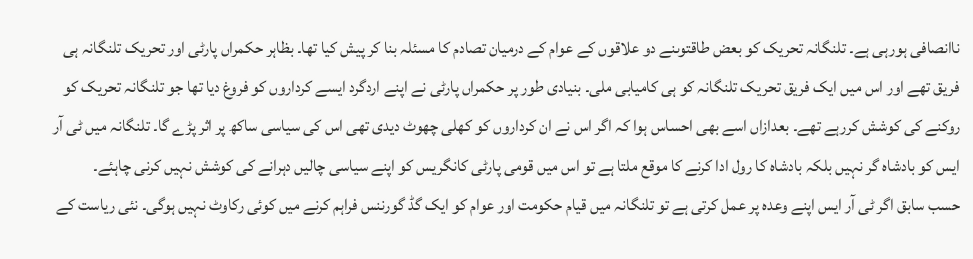ناانصافی ہورہی ہے۔ تلنگانہ تحریک کو بعض طاقتوںنے دو علاقوں کے عوام کے درمیان تصادم کا مسئلہ بنا کر پیش کیا تھا۔ بظاہر حکمراں پارٹی اور تحریک تلنگانہ ہی فریق تھے اور اس میں ایک فریق تحریک تلنگانہ کو ہی کامیابی ملی۔ بنیادی طور پر حکمراں پارٹی نے اپنے اردگرد ایسے کرداروں کو فروغ دیا تھا جو تلنگانہ تحریک کو روکنے کی کوشش کررہے تھے۔ بعدازاں اسے بھی احساس ہوا کہ اگر اس نے ان کرداروں کو کھلی چھوٹ دیدی تھی اس کی سیاسی ساکھ پر اثر پڑے گا۔ تلنگانہ میں ٹی آر ایس کو بادشاہ گر نہیں بلکہ بادشاہ کا رول ادا کرنے کا موقع ملتا ہے تو اس میں قومی پارٹی کانگریس کو اپنے سیاسی چالیں دہرانے کی کوشش نہیں کرنی چاہئے۔
حسب سابق اگر ٹی آر ایس اپنے وعدہ پر عمل کرتی ہے تو تلنگانہ میں قیام حکومت اور عوام کو ایک گڈ گورننس فراہم کرنے میں کوئی رکاوٹ نہیں ہوگی۔ نئی ریاست کے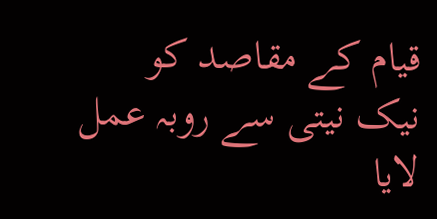قیام کے مقاصد کو نیک نیتی سے روبہ عمل لایا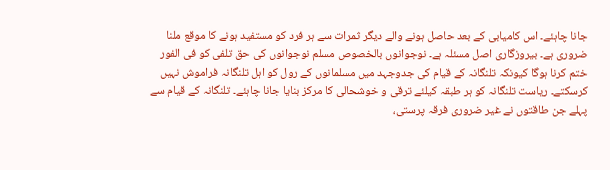جانا چاہئے۔ اس کامیابی کے بعد حاصل ہونے والے دیگر ثمرات سے ہر فرد کو مستفید ہونے کا موقع ملنا ضروری ہے۔ بیروزگاری اصل مسئلہ ہے۔ نوجوانوں بالخصوص مسلم نوجوانوں کی حق تلفی کو فی الفور ختم کرنا ہوگا کیونکہ تلنگانہ کے قیام کی جدوجہد میں مسلمانوں کے رول کو اہل تلنگانہ فراموش نہیں کرسکتے۔ ریاست تلنگانہ کو ہر طبقہ کیلئے ترقی و خوشحالی کا مرکز بنایا جانا چاہئے۔ تلنگانہ کے قیام سے پہلے جن طاقتوں نے غیر ضروری فرقہ پرستی،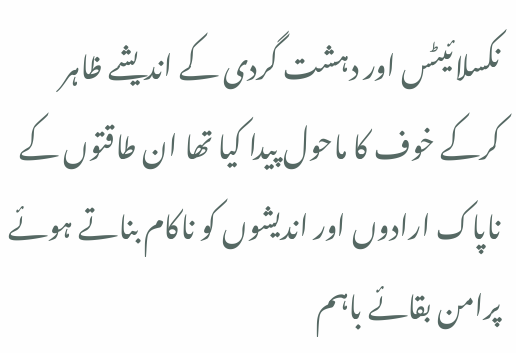نکسلائیٹس اور دہشت گردی کے اندیشے ظاہر کرکے خوف کا ماحول پیدا کیا تھا ان طاقتوں کے ناپاک ارادوں اور اندیشوں کو ناکام بناتے ہوئے پرامن بقائے باہم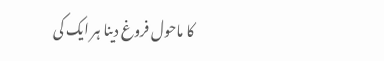کا ماحول فروغ دینا ہر ایک کی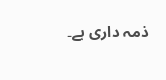ذمہ داری ہے۔